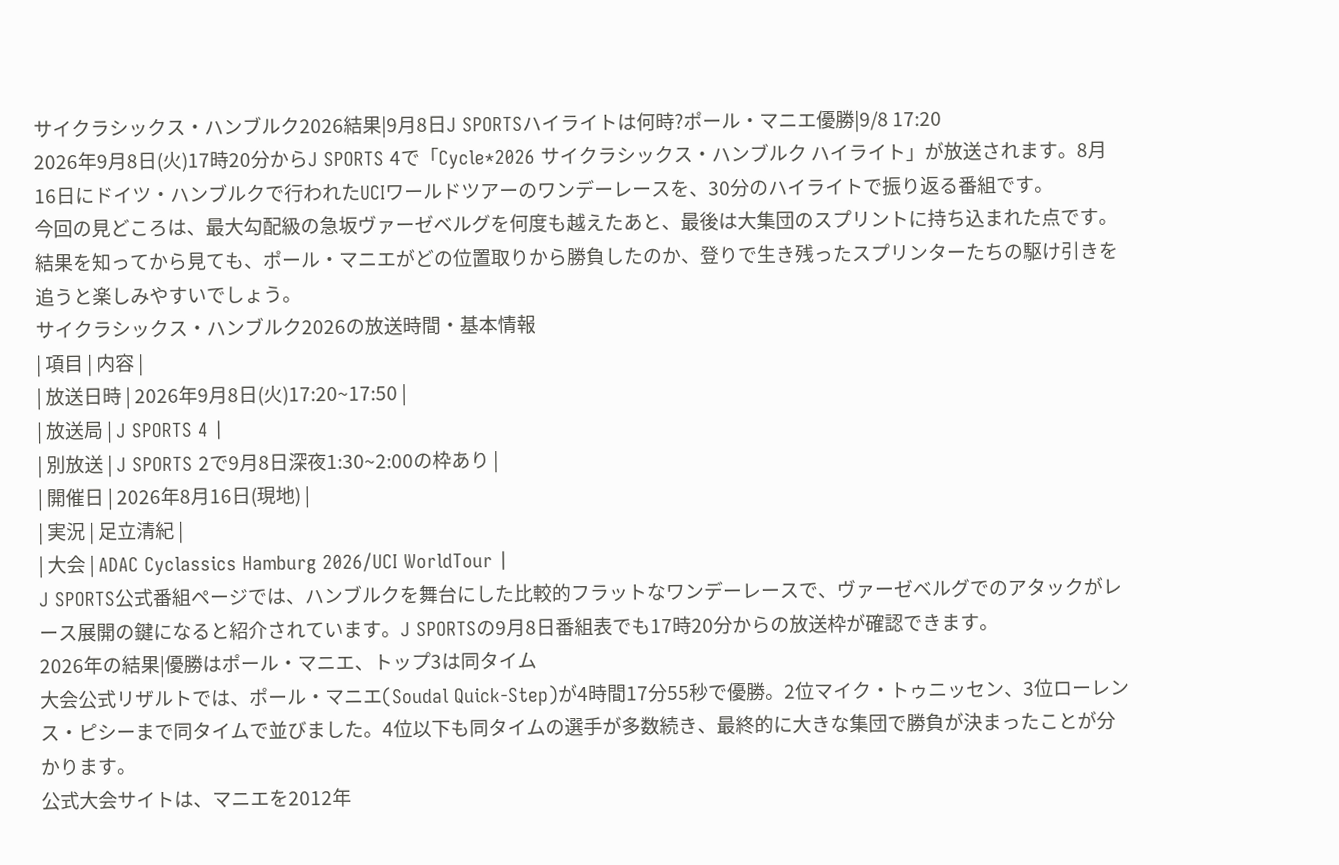サイクラシックス・ハンブルク2026結果|9月8日J SPORTSハイライトは何時?ポール・マニエ優勝|9/8 17:20
2026年9月8日(火)17時20分からJ SPORTS 4で「Cycle*2026 サイクラシックス・ハンブルク ハイライト」が放送されます。8月16日にドイツ・ハンブルクで行われたUCIワールドツアーのワンデーレースを、30分のハイライトで振り返る番組です。
今回の見どころは、最大勾配級の急坂ヴァーゼベルグを何度も越えたあと、最後は大集団のスプリントに持ち込まれた点です。結果を知ってから見ても、ポール・マニエがどの位置取りから勝負したのか、登りで生き残ったスプリンターたちの駆け引きを追うと楽しみやすいでしょう。
サイクラシックス・ハンブルク2026の放送時間・基本情報
| 項目 | 内容 |
| 放送日時 | 2026年9月8日(火)17:20~17:50 |
| 放送局 | J SPORTS 4 |
| 別放送 | J SPORTS 2で9月8日深夜1:30~2:00の枠あり |
| 開催日 | 2026年8月16日(現地) |
| 実況 | 足立清紀 |
| 大会 | ADAC Cyclassics Hamburg 2026/UCI WorldTour |
J SPORTS公式番組ページでは、ハンブルクを舞台にした比較的フラットなワンデーレースで、ヴァーゼベルグでのアタックがレース展開の鍵になると紹介されています。J SPORTSの9月8日番組表でも17時20分からの放送枠が確認できます。
2026年の結果|優勝はポール・マニエ、トップ3は同タイム
大会公式リザルトでは、ポール・マニエ(Soudal Quick-Step)が4時間17分55秒で優勝。2位マイク・トゥニッセン、3位ローレンス・ピシーまで同タイムで並びました。4位以下も同タイムの選手が多数続き、最終的に大きな集団で勝負が決まったことが分かります。
公式大会サイトは、マニエを2012年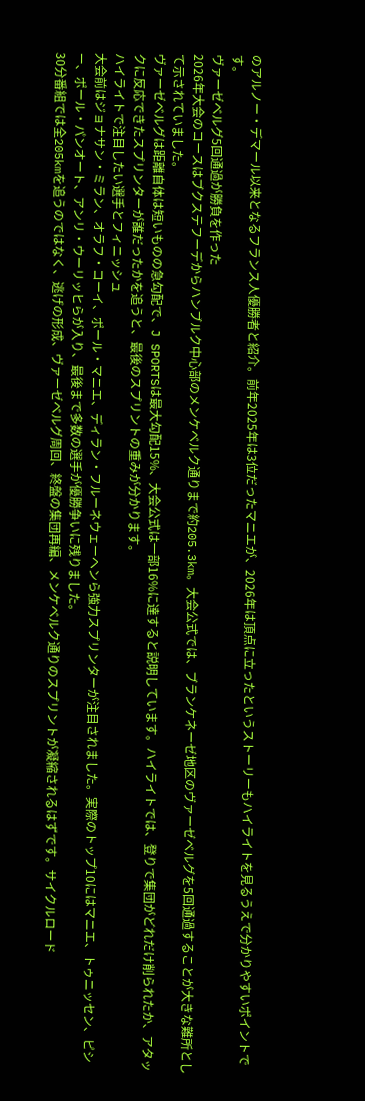のアルノー・デマール以来となるフランス人優勝者と紹介。前年2025年は3位だったマニエが、2026年は頂点に立ったというストーリーもハイライトを見るうえで分かりやすいポイントです。
ヴァーゼベルグ5回通過が勝負を作った
2026年大会のコースはブクステフーデからハンブルク中心部のメンケベルク通りまで約205.3km。大会公式では、ブランケネーゼ地区のヴァーゼベルグを5回通過することが大きな難所として示されていました。
ヴァーゼベルグは距離自体は短いものの急勾配で、J SPORTSは最大勾配15%、大会公式は一部16%に達すると説明しています。ハイライトでは、登りで集団がどれだけ削られたか、アタックに反応できたスプリンターが誰だったかを追うと、最後のスプリントの重みが分かります。
ハイライトで注目したい選手とフィニッシュ
大会前はジョナサン・ミラン、オラフ・コーイ、ポール・マニエ、ディラン・フルーネウェーヘンら強力スプリンターが注目されました。実際のトップ10にはマニエ、トゥニッセン、ピシー、ポール・パンオート、アンリ・ウーリッヒらが入り、最後まで多数の選手が優勝争いに残りました。
30分番組では全205kmを追うのではなく、逃げの形成、ヴァーゼベルグ周回、終盤の集団再編、メンケベルク通りのスプリントが凝縮されるはずです。サイクルロード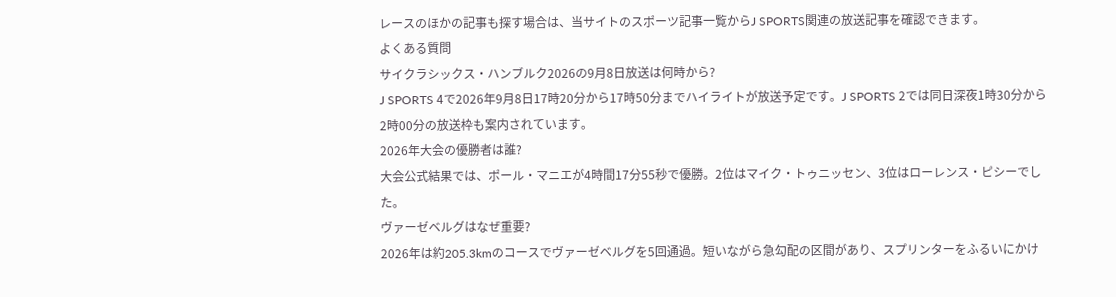レースのほかの記事も探す場合は、当サイトのスポーツ記事一覧からJ SPORTS関連の放送記事を確認できます。
よくある質問
サイクラシックス・ハンブルク2026の9月8日放送は何時から?
J SPORTS 4で2026年9月8日17時20分から17時50分までハイライトが放送予定です。J SPORTS 2では同日深夜1時30分から2時00分の放送枠も案内されています。
2026年大会の優勝者は誰?
大会公式結果では、ポール・マニエが4時間17分55秒で優勝。2位はマイク・トゥニッセン、3位はローレンス・ピシーでした。
ヴァーゼベルグはなぜ重要?
2026年は約205.3kmのコースでヴァーゼベルグを5回通過。短いながら急勾配の区間があり、スプリンターをふるいにかけ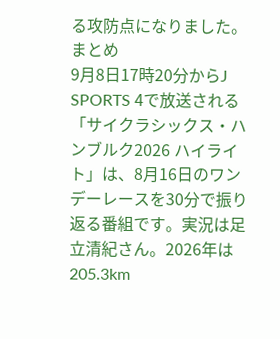る攻防点になりました。
まとめ
9月8日17時20分からJ SPORTS 4で放送される「サイクラシックス・ハンブルク2026 ハイライト」は、8月16日のワンデーレースを30分で振り返る番組です。実況は足立清紀さん。2026年は205.3km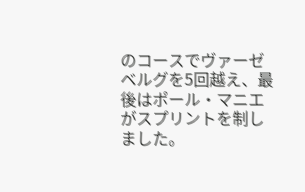のコースでヴァーゼベルグを5回越え、最後はポール・マニエがスプリントを制しました。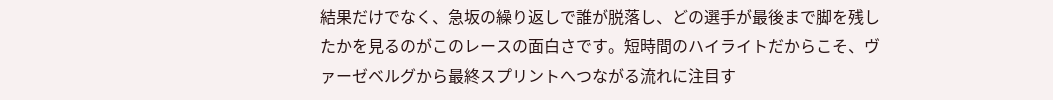結果だけでなく、急坂の繰り返しで誰が脱落し、どの選手が最後まで脚を残したかを見るのがこのレースの面白さです。短時間のハイライトだからこそ、ヴァーゼベルグから最終スプリントへつながる流れに注目す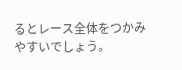るとレース全体をつかみやすいでしょう。